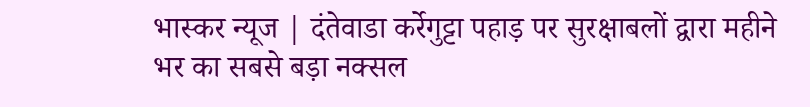भास्कर न्यूज | दंतेवाडा कर्रेगुट्टा पहाड़ पर सुरक्षाबलों द्वारा महीने भर का सबसे बड़ा नक्सल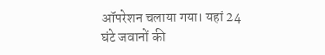ऑपरेशन चलाया गया। यहां 24 घंटे जवानों की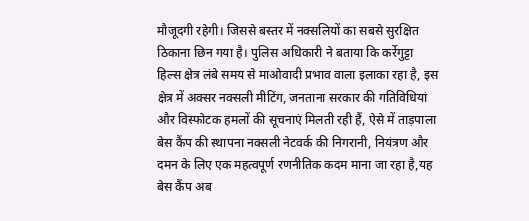मौजूदगी रहेगी। जिससे बस्तर में नक्सलियों का सबसे सुरक्षित ठिकाना छिन गया है। पुलिस अधिकारी ने बताया कि कर्रेगुट्टा हिल्स क्षेत्र लंबे समय से माओवादी प्रभाव वाला इलाका रहा है, इस क्षेत्र में अक्सर नक्सली मीटिंग, जनताना सरकार की गतिविधियां और विस्फोटक हमलों की सूचनाएं मिलती रही हैं, ऐसे में ताड़पाला बेस कैंप की स्थापना नक्सली नेटवर्क की निगरानी, नियंत्रण और दमन के लिए एक महत्वपूर्ण रणनीतिक कदम माना जा रहा है,यह बेस कैंप अब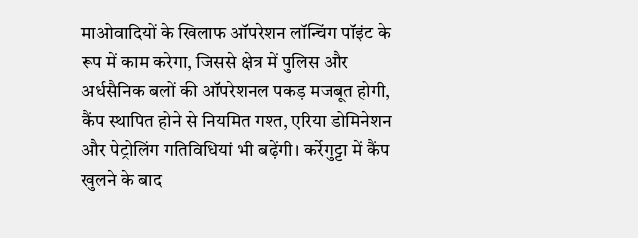माओवादियों के खिलाफ ऑपरेशन लॉन्चिंग पॉइंट के रूप में काम करेगा, जिससे क्षेत्र में पुलिस और अर्धसैनिक बलों की ऑपरेशनल पकड़ मजबूत होगी, कैंप स्थापित होने से नियमित गश्त, एरिया डोमिनेशन और पेट्रोलिंग गतिविधियां भी बढ़ेंगी। कर्रेगुट्टा में कैंप खुलने के बाद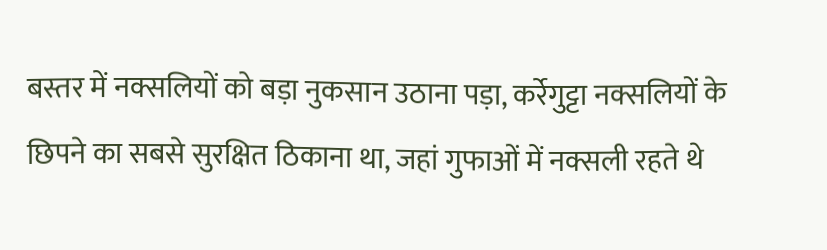बस्तर में नक्सलियों को बड़ा नुकसान उठाना पड़ा, कर्रेगुट्टा नक्सलियों के छिपने का सबसे सुरक्षित ठिकाना था, जहां गुफाओं में नक्सली रहते थे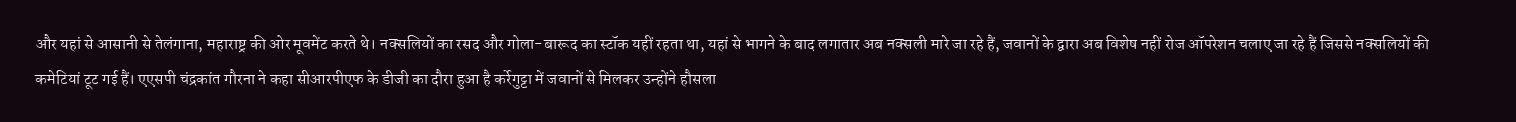और यहां से आसानी से तेलंगाना, महाराष्ट्र की ओर मूवमेंट करते थे। नक्सलियों का रसद और गोला-बारूद का स्टॉक यहीं रहता था, यहां से भागने के बाद लगातार अब नक्सली मारे जा रहे हैं, जवानों के द्वारा अब विशेष नहीं रोज ऑपरेशन चलाए जा रहे हैं जिससे नक्सलियों की कमेटियां टूट गई हैं। एएसपी चंद्रकांत गौरना ने कहा सीआरपीएफ के डीजी का दौरा हुआ है कर्रेगुट्टा में जवानों से मिलकर उन्होंने हौसला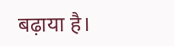बढ़ाया है।